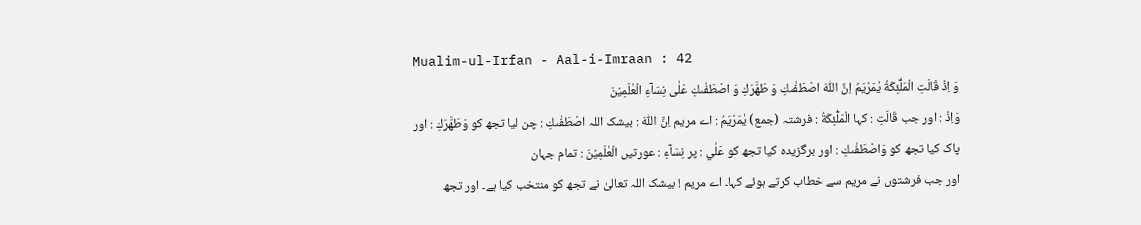Mualim-ul-Irfan - Aal-i-Imraan : 42
وَ اِذْ قَالَتِ الْمَلٰٓئِكَةُ یٰمَرْیَمُ اِنَّ اللّٰهَ اصْطَفٰىكِ وَ طَهَّرَكِ وَ اصْطَفٰىكِ عَلٰى نِسَآءِ الْعٰلَمِیْنَ
وَاِذْ : اور جب قَالَتِ : کہا الْمَلٰٓئِكَةُ : فرشتہ (جمع) يٰمَرْيَمُ : اے مریم اِنَّ اللّٰهَ : بیشک اللہ اصْطَفٰىكِ : چن لیا تجھ کو وَطَهَّرَكِ : اور پاک کیا تجھ کو وَاصْطَفٰىكِ : اور برگزیدہ کیا تجھ کو عَلٰي : پر نِسَآءِ : عورتیں الْعٰلَمِيْنَ : تمام جہان
اور جب فرشتوں نے مریم سے خطاب کرتے ہوئے کہا۔ اے مریم ! بیشک اللہ تعالیٰ نے تجھ کو منتخب کیا ہے۔ اور تجھ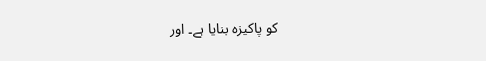کو پاکیزہ بنایا ہے۔ اور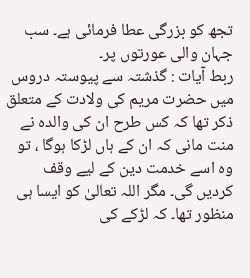تجھ کو بزرگی عطا فرمائی ہے۔ سب جہان والی عورتوں پر۔
ربط آیات : گذشتہ سے پیوستہ دروس میں حضرت مریم کی ولادت کے متعلق ذکر تھا کہ کس طرح ان کی والدہ نے منت مانی کہ ان کے ہاں لڑکا ہوگا ، تو وہ اسے خدمت دین کے لیے وقف کردیں گی۔ مگر اللہ تعالیٰ کو ایسا ہی منظور تھا۔ کہ لڑکے کی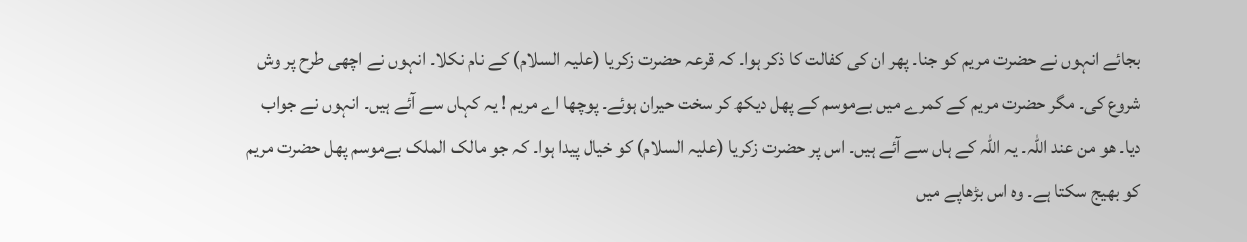بجائے انہوں نے حضرت مریم کو جنا۔ پھر ان کی کفالت کا ذکر ہوا۔ کہ قرعہ حضرت زکریا (علیہ السلام) کے نام نکلا۔ انہوں نے اچھی طرح پر وش شروع کی۔ مگر حضرت مریم کے کمرے میں بےموسم کے پھل دیکھ کر سخت حیران ہوئے۔ پوچھا اے مریم ! یہ کہاں سے آئے ہیں۔ انہوں نے جواب دیا۔ ھو من عند اللہ۔ یہ اللہ کے ہاں سے آئے ہیں۔ اس پر حضرت زکریا (علیہ السلام) کو خیال پیدا ہوا۔ کہ جو مالک الملک بےموسم پھل حضرت مریم کو بھیج سکتا ہے۔ وہ اس بڑھاپے میں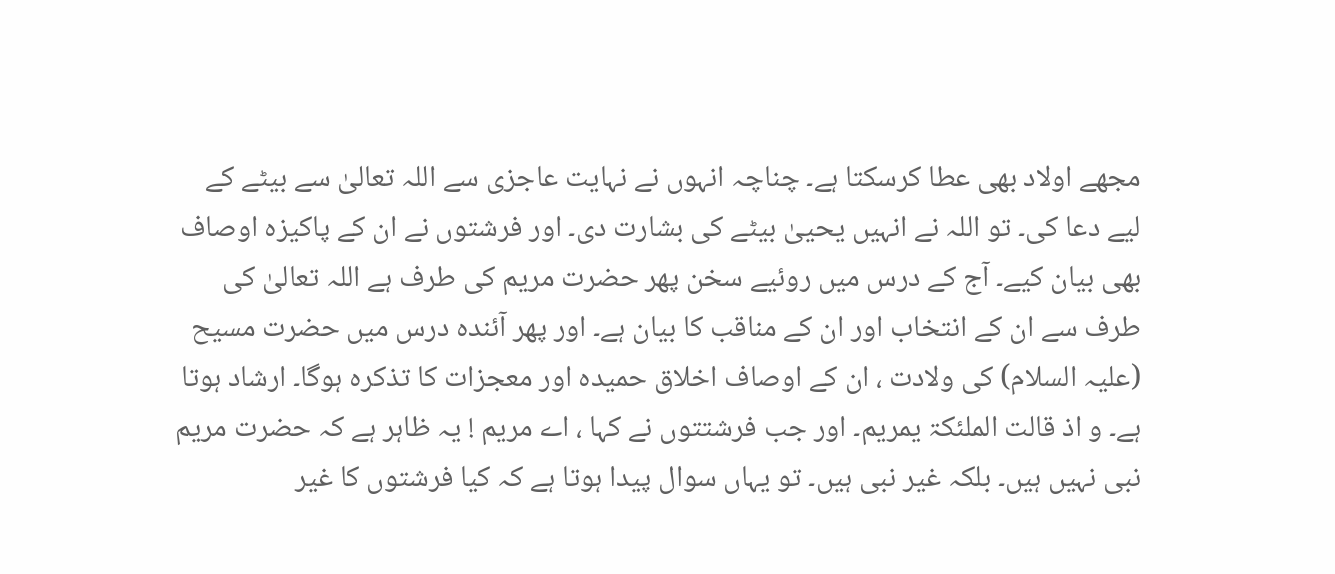مجھے اولاد بھی عطا کرسکتا ہے۔ چناچہ انہوں نے نہایت عاجزی سے اللہ تعالیٰ سے بیٹے کے لیے دعا کی۔ تو اللہ نے انہیں یحییٰ بیٹے کی بشارت دی۔ اور فرشتوں نے ان کے پاکیزہ اوصاف بھی بیان کیے۔ آج کے درس میں روئیے سخن پھر حضرت مریم کی طرف ہے اللہ تعالیٰ کی طرف سے ان کے انتخاب اور ان کے مناقب کا بیان ہے۔ اور پھر آئندہ درس میں حضرت مسیح (علیہ السلام) کی ولادت ، ان کے اوصاف اخلاق حمیدہ اور معجزات کا تذکرہ ہوگا۔ ارشاد ہوتا ہے۔ و اذ قالت الملئکۃ یمریم۔ اور جب فرشتتوں نے کہا ، اے مریم ! یہ ظاہر ہے کہ حضرت مریم نبی نہیں ہیں۔ بلکہ غیر نبی ہیں۔ تو یہاں سوال پیدا ہوتا ہے کہ کیا فرشتوں کا غیر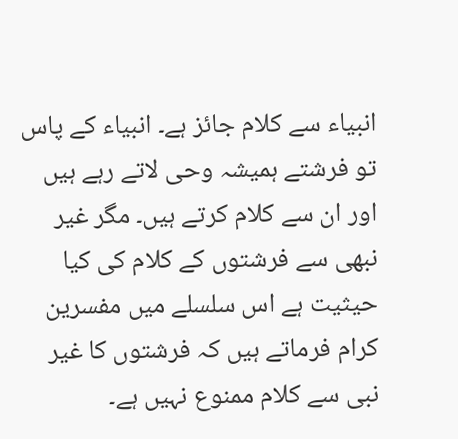انبیاء سے کلام جائز ہے۔ انبیاء کے پاس تو فرشتے ہمیشہ وحی لاتے رہے ہیں اور ان سے کلام کرتے ہیں۔ مگر غیر نبھی سے فرشتوں کے کلام کی کیا حیثیت ہے اس سلسلے میں مفسرین کرام فرماتے ہیں کہ فرشتوں کا غیر نبی سے کلام ممنوع نہیں ہے۔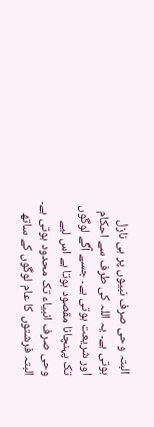البتہ وحی صرف نبیوں پر ہی نازل ہوتی ہے۔ یہ اللہ کی طرف سے احکام اور شریعت ہوتی ہے۔ جسے آگے لوگوں تک پہنچانا مقصود ہوتا ہے اس لیے وحی صرف انبیاء تک محدود ہوتی ہے۔ البتہ فرشتوں کا عام لوگوں کے ساتھ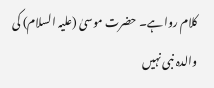کلام روا ہے۔ حضرت موسیٰ (علیہ السلام) کی والدہ نبی نہیں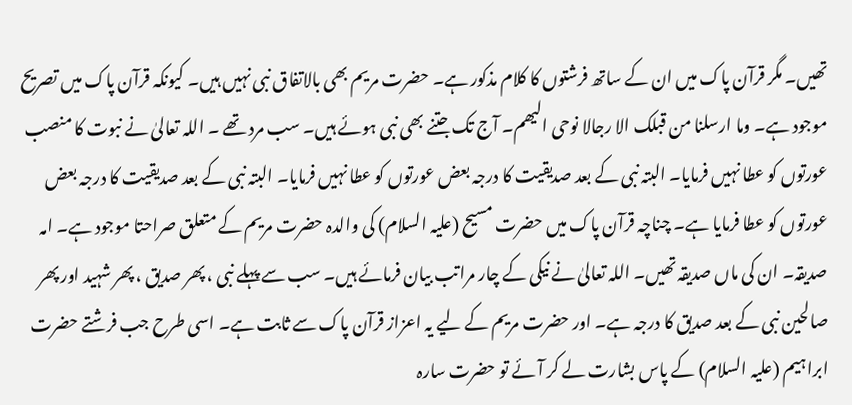تھیں۔ مگر قرآن پاک میں ان کے ساتھ فرشتوں کا کلام مذکور ہے۔ حضرت مریم بھی بالاتفاق نبی نہیں ہیں۔ کیونکہ قرآن پاک میں تصریح موجود ہے۔ وما ارسلنا من قبلک الا رجالا نوحی الیھم۔ آج تک جتنے بھی نبی ہوئے ہیں۔ سب مرد تھے ۔ اللہ تعالیٰ نے نبوت کا منصب عورتوں کو عطا نہیں فرمایا۔ البتہ نبی کے بعد صدیقیت کا درجہ بعض عورتوں کو عطا نہیں فرمایا۔ البتہ نبی کے بعد صدیقیت کا درجہ بعض عورتوں کو عطا فرمایا ہے۔ چناچہ قرآن پاک میں حضرت مسیح (علیہ السلام) کی والدہ حضرت مریم کے متعلق صراحتا موجود ہے۔ امہ صدیقہ۔ ان کی ماں صدیقہ تھیں۔ اللہ تعالیٰ نے نیکی کے چار مراتب بیان فرمائے ہیں۔ سب سے پہلے نبی ، پھر صدیق ، پھر شہید اور پھر صالحین نبی کے بعد صدیق کا درجہ ہے۔ اور حضرت مریم کے لیے یہ اعزاز قرآن پاک سے ثابت ہے۔ اسی طرح جب فرشتے حضرت ابراہیم (علیہ السلام) کے پاس بشارت لے کر آئے تو حضرت سارہ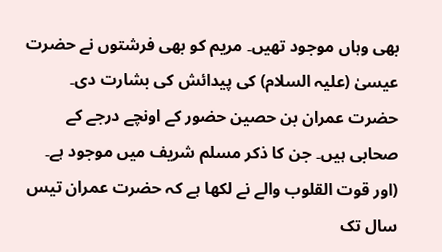بھی وہاں موجود تھیں۔ مریم کو بھی فرشتوں نے حضرت عیسیٰ (علیہ السلام) کی پیدائش کی بشارت دی۔ حضرت عمران بن حصین حضور کے اونچے درجے کے صحابی ہیں۔ جن کا ذکر مسلم شریف میں موجود ہے۔ (اور قوت القلوب والے نے لکھا ہے کہ حضرت عمران تیس سال تک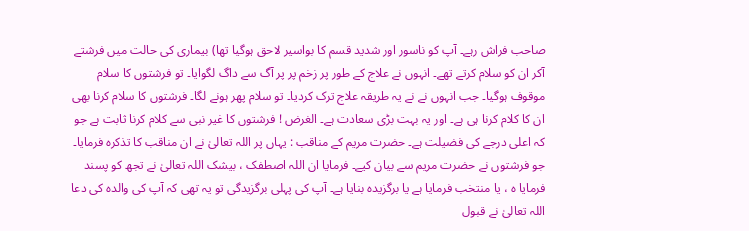صاحب فراش رہے۔ آپ کو ناسور اور شدید قسم کا بواسیر لاحق ہوگیا تھا) بیماری کی حالت میں فرشتے آکر ان کو سلام کرتے تھے۔ انہوں نے علاج کے طور پر زخم پر پر آگ سے داگ لگوایا۔ تو فرشتوں کا سلام موقوف ہوگیا۔ جب انہوں نے نے یہ طریقہ علاج ترک کردیا۔ تو سلام پھر ہونے لگا۔ فرشتوں کا سلام کرنا بھی ان کا کلام کرنا ہی ہے۔ اور یہ بہت بڑی سعادت ہے۔ الغرض ! فرشتوں کا غیر نبی سے کلام کرنا ثابت ہے جو کہ اعلی درجے کی فضیلت ہے۔ حضرت مریم کے مناقب : یہاں پر اللہ تعالیٰ نے ان مناقب کا تذکرہ فرمایا۔ جو فرشتوں نے حضرت مریم سے بیان کیے۔ فرمایا ان اللہ اصطفک ، بیشک اللہ تعالیٰ نے تجھ کو پسند فرمایا ہ ، یا منتخب فرمایا ہے یا برگزیدہ بنایا ہے۔ آپ کی پہلی برگزیدگی تو یہ تھی کہ آپ کی والدہ کی دعا اللہ تعالیٰ نے قبول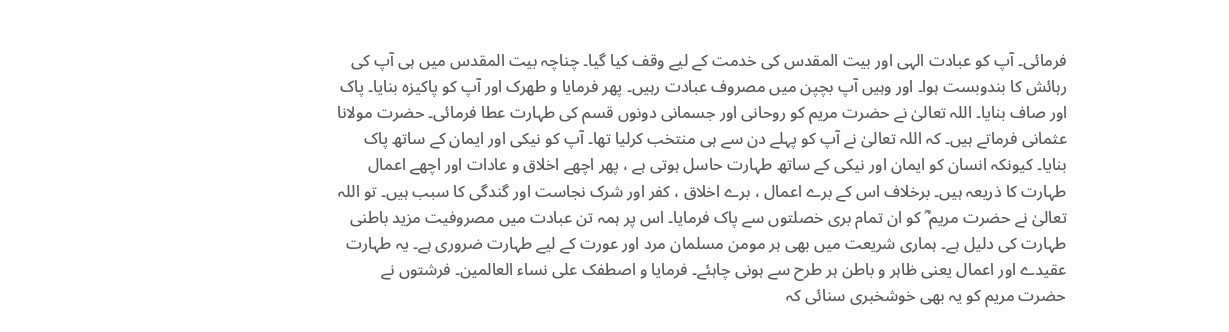فرمائی۔ آپ کو عبادت الہی اور بیت المقدس کی خدمت کے لیے وقف کیا گیا۔ چناچہ بیت المقدس میں ہی آپ کی رہائش کا بندوبست ہوا۔ اور وہیں آپ بچپن میں مصروف عبادت رہیں۔ پھر فرمایا و طھرک اور آپ کو پاکیزہ بنایا۔ پاک اور صاف بنایا۔ اللہ تعالیٰ نے حضرت مریم کو روحانی اور جسمانی دونوں قسم کی طہارت عطا فرمائی۔ حضرت مولانا عثمانی فرماتے ہیں۔ کہ اللہ تعالیٰ نے آپ کو پہلے دن سے ہی منتخب کرلیا تھا۔ آپ کو نیکی اور ایمان کے ساتھ پاک بنایا۔ کیونکہ انسان کو ایمان اور نیکی کے ساتھ طہارت حاسل ہوتی ہے ، پھر اچھے اخلاق و عادات اور اچھے اعمال طہارت کا ذریعہ ہیں۔ برخلاف اس کے برے اعمال ، برے اخلاق ، کفر اور شرک نجاست اور گندگی کا سبب ہیں۔ تو اللہ تعالیٰ نے حضرت مریم ؓ کو ان تمام بری خصلتوں سے پاک فرمایا۔ اس پر ہمہ تن عبادت میں مصروفیت مزید باطنی طہارت کی دلیل ہے۔ ہماری شریعت میں بھی ہر مومن مسلمان مرد اور عورت کے لیے طہارت ضروری ہے۔ یہ طہارت عقیدے اور اعمال یعنی ظاہر و باطن ہر طرح سے ہونی چاہئے۔ فرمایا و اصطفک علی نساء العالمین۔ فرشتوں نے حضرت مریم کو یہ بھی خوشخبری سنائی کہ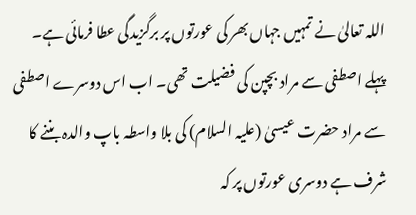اللہ تعالیٰ نے تمہیں جہاں بھر کی عورتوں پر برگزیدگی عطا فرمائی ہے۔ پہلے اصطفی سے مراد بچپن کی فضیلت تھی۔ اب اس دوسرے اصطفی سے مراد حضرت عیسیٰ (علیہ السلام) کی بلا واسطہ باپ والدہ بننے کا شرف ہے دوسری عورتوں پر کہ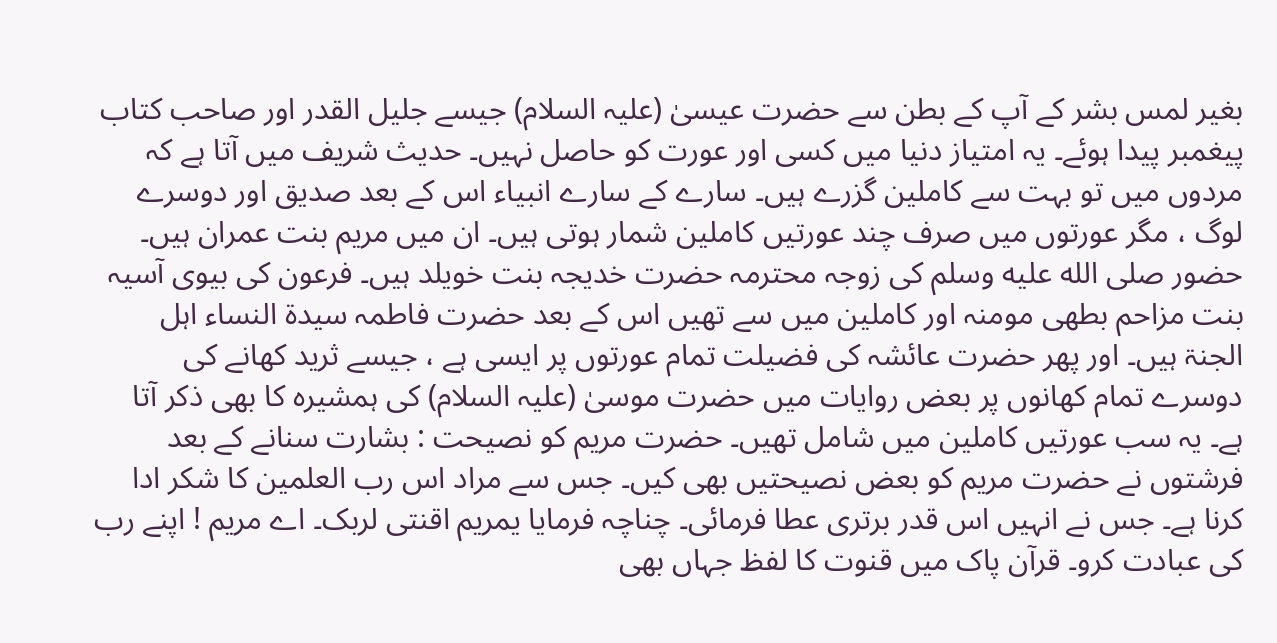بغیر لمس بشر کے آپ کے بطن سے حضرت عیسیٰ (علیہ السلام) جیسے جلیل القدر اور صاحب کتاب پیغمبر پیدا ہوئے۔ یہ امتیاز دنیا میں کسی اور عورت کو حاصل نہیں۔ حدیث شریف میں آتا ہے کہ مردوں میں تو بہت سے کاملین گزرے ہیں۔ سارے کے سارے انبیاء اس کے بعد صدیق اور دوسرے لوگ ، مگر عورتوں میں صرف چند عورتیں کاملین شمار ہوتی ہیں۔ ان میں مریم بنت عمران ہیں۔ حضور صلى الله عليه وسلم کی زوجہ محترمہ حضرت خدیجہ بنت خویلد ہیں۔ فرعون کی بیوی آسیہ بنت مزاحم بطھی مومنہ اور کاملین میں سے تھیں اس کے بعد حضرت فاطمہ سیدۃ النساء اہل الجنۃ ہیں۔ اور پھر حضرت عائشہ کی فضیلت تمام عورتوں پر ایسی ہے ، جیسے ثرید کھانے کی دوسرے تمام کھانوں پر بعض روایات میں حضرت موسیٰ (علیہ السلام) کی ہمشیرہ کا بھی ذکر آتا ہے۔ یہ سب عورتیں کاملین میں شامل تھیں۔ حضرت مریم کو نصیحت : بشارت سنانے کے بعد فرشتوں نے حضرت مریم کو بعض نصیحتیں بھی کیں۔ جس سے مراد اس رب العلمین کا شکر ادا کرنا ہے۔ جس نے انہیں اس قدر برتری عطا فرمائی۔ چناچہ فرمایا یمریم اقنتی لربک۔ اے مریم ! اپنے رب کی عبادت کرو۔ قرآن پاک میں قنوت کا لفظ جہاں بھی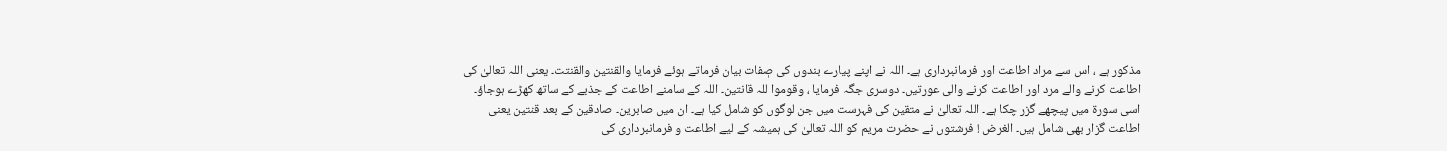مذکور ہے ، اس سے مراد اطاعت اور فرمانبرداری ہے۔ اللہ نے اپنے پیارے بندوں کی صٖفات بیان فرماتے ہوئے فرمایا والقنتین والقنتت۔ یعنی اللہ تعالیٰ کی اطاعت کرنے والے مرد اور اطاعت کرنے والی عورتیں۔ دوسری جگہ فرمایا ، وقوموا للہ قانتین۔ اللہ کے سامنے اطاعت کے جذبے کے ساتھ کھڑے ہوجاؤ۔ اسی سورة میں پیچھے گزر چکا ہے۔ اللہ تعالیٰ نے متقین کی فہرست میں جن لوگوں کو شامل کیا ہے۔ ان میں صابرین۔ صادقین کے بعد قنتین یعنی اطاعت گزار بھی شامل ہیں۔ الغرض ! فرشتوں نے حضرت مریم کو اللہ تعالیٰ کی ہمیشہ کے لیے اطاعت و فرمانبرداری کی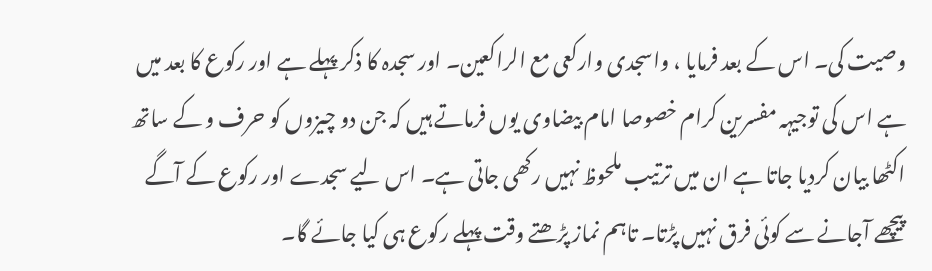وصیت کی۔ اس کے بعد فرمایا ، واسجدی وارکعی مع الراکعین۔ اور سجدہ کا ذکر پہلے ہے اور رکوع کا بعد میں ہے اس کی توجیہہ مفسرین کرام خصوصا امام بیضاوی یوں فرماتے ہیں کہ جن دو چیزوں کو حرف و کے ساتھ اکٹھا بیان کردیا جاتا ہے ان میں ترتیب ملحوظ نہیں رکھی جاتی ہے۔ اس لیے سجدے اور رکوع کے آگے پیچھے آجانے سے کوئی فرق نہیں پڑتا۔ تاہم نماز پڑھتے وقت پہلے رکوع ہی کیا جائے گا۔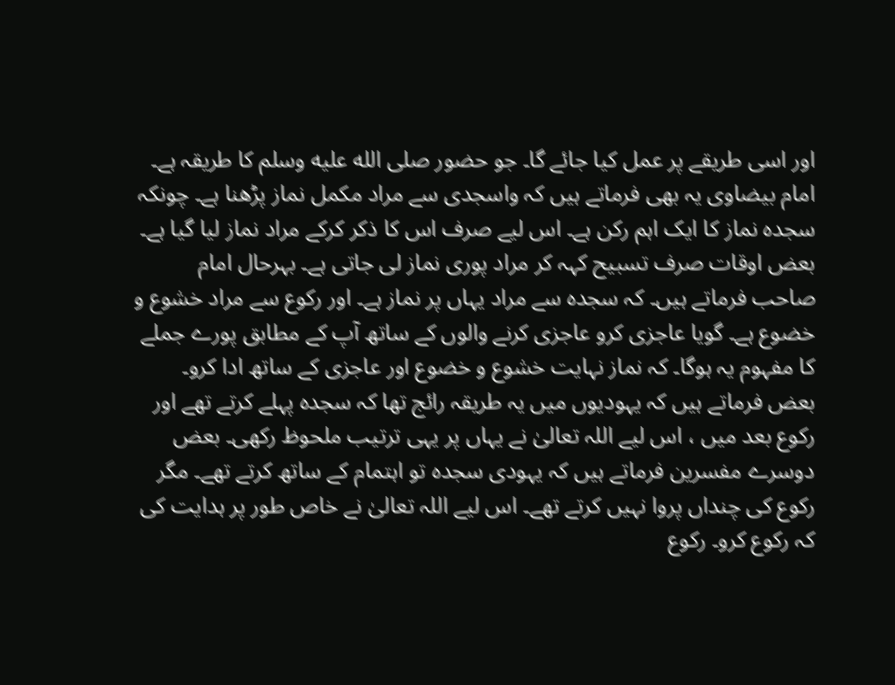اور اسی طریقے پر عمل کیا جائے گا۔ جو حضور صلى الله عليه وسلم کا طریقہ ہے۔ امام بیضاوی یہ بھی فرماتے ہیں کہ واسجدی سے مراد مکمل نماز پڑھنا ہے۔ چونکہ سجدہ نماز کا ایک اہم رکن ہے۔ اس لیے صرف اس کا ذکر کرکے مراد نماز لیا گیا ہے۔ بعض اوقات صرف تسبیح کہہ کر مراد پوری نماز لی جاتی ہے۔ بہرحال امام صاحب فرماتے ہیں۔ کہ سجدہ سے مراد یہاں پر نماز ہے۔ اور رکوع سے مراد خشوع و خضوع ہے۔ گویا عاجزی کرو عاجزی کرنے والوں کے ساتھ آپ کے مطابق پورے جملے کا مفہوم یہ ہوگا۔ کہ نماز نہایت خشوع و خضوع اور عاجزی کے ساتھ ادا کرو۔ بعض فرماتے ہیں کہ یہودیوں میں یہ طریقہ رائج تھا کہ سجدہ پہلے کرتے تھے اور رکوع بعد میں ، اس لیے اللہ تعالیٰ نے یہاں پر یہی ترتیب ملحوظ رکھی۔ بعض دوسرے مفسرین فرماتے ہیں کہ یہودی سجدہ تو اہتمام کے ساتھ کرتے تھے۔ مگر رکوع کی چنداں پروا نہیں کرتے تھے۔ اس لیے اللہ تعالیٰ نے خاص طور پر ہدایت کی کہ رکوع کرو۔ رکوع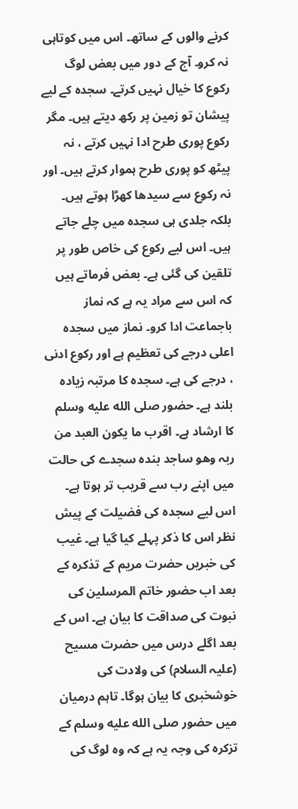کرنے والوں کے ساتھ۔ اس میں کوتاہی نہ کرو۔ آج کے دور میں بعض لوگ رکوع کا خیال نہیں کرتے۔ سجدہ کے لیے پیشان تو زمین پر رکھ دیتے ہیں۔ مگر رکوع پوری طرح ادا نہیں کرتے ، نہ پیٹھ کو پوری طرح ہموار کرتے ہیں۔ اور نہ رکوع سے سیدھا کھڑا ہوتے ہیں۔ بلکہ جلدی ہی سجدہ میں چلے جاتے ہیں۔ اس لیے رکوع کی خاص طور پر تلقین کی گئی ہے۔ بعض فرماتے ہیں کہ اس سے مراد یہ ہے کہ نماز باجماعت ادا کرو۔ نماز میں سجدہ اعلی درجے کی تعظیم ہے اور رکوع ادنی ، درجے کی ہے۔ سجدہ کا مرتبہ زیادہ بلند ہے۔ حضور صلى الله عليه وسلم کا ارشاد ہے۔ اقرب ما یکون العبد من ربہ وھو ساجد بندہ سجدے کی حالت میں اپنے رب سے قریب تر ہوتا ہے۔ اس لیے سجدہ کی فضیلت کے پیش نظر اس کا ذکر پہلے کیا گیا ہے۔ غیب کی خبریں حضرت مریم کے تذکرہ کے بعد اب حضور خاتم المرسلین کی نبوت کی صداقت کا بیان ہے۔ اس کے بعد اگلے درس میں حضرت مسیح (علیہ السلام) کی ولادت کی خوشخبری کا بیان ہوگا۔ تاہم درمیان میں حضور صلى الله عليه وسلم کے تزکرہ کی وجہ یہ ہے کہ وہ لوگ کی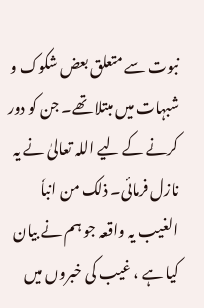نبوت سے متعلق بعض شکوک و شبہات میں مبتلا تھے۔ جن کو دور کرنے کے لیے اللہ تعالیٰ نے یہ نازل فرمائی۔ ذلک من انباٗ الغیب یہ واقعہ جو ہم نے بیان کیا ہے ، غیب کی خبروں میں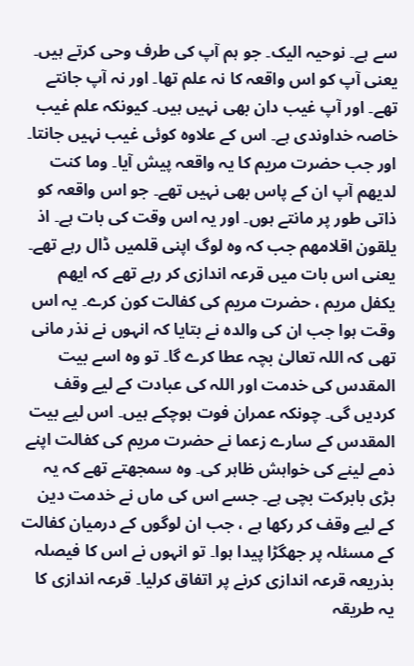سے ہے۔ نوحیہ الیک۔ جو ہم آپ کی طرف وحی کرتے ہیں۔ یعنی آپ کو اس واقعہ کا نہ علم تھا۔ اور نہ آپ جانتے تھے۔ اور آپ غیب دان بھی نہیں ہیں۔ کیونکہ علم غیب خاصہ خداوندی ہے۔ اس کے علاوہ کوئی غیب نہیں جانتا۔ اور جب حضرت مریم کا یہ واقعہ پیش آیا۔ وما کنت لدیھم آپ ان کے پاس بھی نہیں تھے۔ جو اس واقعہ کو ذاتی طور پر مانتے ہوں۔ اور یہ اس وقت کی بات ہے۔ اذ یلقون اقلامھم جب کہ وہ لوگ اپنی قلمیں ڈال رہے تھے۔ یعنی اس بات میں قرعہ اندازی کر رہے تھے کہ ایھم یکفل مریم ، حضرت مریم کی کفالت کون کرے۔ یہ اس وقت ہوا جب ان کی والدہ نے بتایا کہ انہوں نے نذر مانی تھی کہ اللہ تعالیٰ بچہ عطا کرے گا۔ تو وہ اسے بیت المقدس کی خدمت اور اللہ کی عبادت کے لیے وقف کردیں گی۔ چونکہ عمران فوت ہوچکے ہیں۔ اس لیے بیت المقدس کے سارے زعما نے حضرت مریم کی کفالت اپنے ذمے لینے کی خواہش ظاہر کی۔ وہ سمجھتے تھے کہ یہ بڑی بابرکت بچی ہے۔ جسے اس کی ماں نے خدمت دین کے لیے وقف کر رکھا ہے ، جب ان لوگوں کے درمیان کفالت کے مسئلہ پر جھگڑا پیدا ہوا۔ تو انہوں نے اس کا فیصلہ بذریعہ قرعہ اندازی کرنے پر اتفاق کرلیا۔ قرعہ اندازی کا یہ طریقہ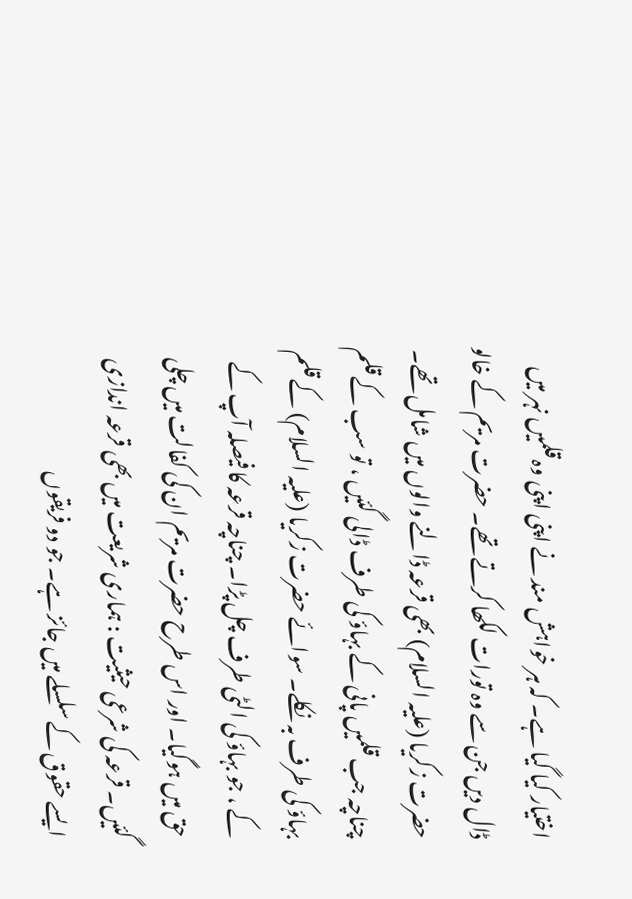اختیار کیا گیا ہے۔ کہ ہر خواہش مند نے اپنی اپنی وہ قلمیں نہر میں ڈال دیں جن سے وہ تورات لکھا کرتے تھے۔ حضرت مریم کے خالو حضرت زکریا (علیہ السلام) بھی قرعہ ڈالنے والوں میں شامل تھے۔ چناچہ جب قلمیں پانی کے بہاؤ کی طرف ڈالی گئیں ، تو سب کے قلم بہاؤ کی طرف بہ نکلے۔ سوائے حضرت زکریا (علیہ السلام) کے قلم کے ، جو بہاؤ کی الٹی طرف چل پڑا۔ چناچہ قرعہ کا فیصلہ آپ کے حق میں ہوگیا۔ اور اس طرح حضرت مریم ان کی کفالت میں چلی گئیں۔ قرعہ کی شرعی حیثیت : ہماری شریعت میں بھی قرعہ اندازی ایسے حقوق کے سلسلے میں جائز ہے۔ جو دو فریقوں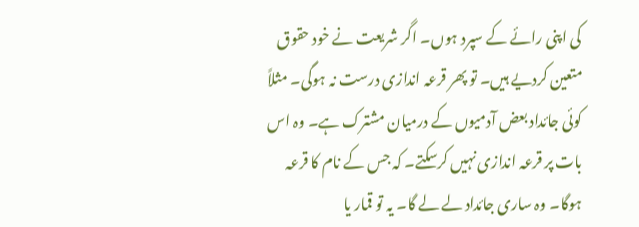کی اپنی رائے کے سپرد ہوں۔ اگر شریعت نے خود حقوق متعین کردیے ہیں۔ تو پھر قرعہ اندازی درست نہ ہوگی۔ مثلاً کوئی جائداد بعض آدمیوں کے درمیان مشترک ہے۔ وہ اس بات پر قرعہ اندازی نہیں کرسکتے۔ کہ جس کے نام کا قرعہ ہوگا۔ وہ ساری جائداد لے لے گا۔ یہ تو قمار یا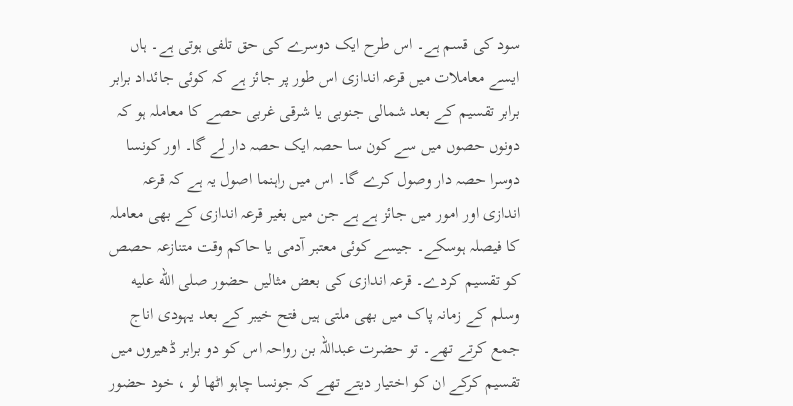سود کی قسم ہے۔ اس طرح ایک دوسرے کی حق تلفی ہوتی ہے۔ ہاں ایسے معاملات میں قرعہ اندازی اس طور پر جائز ہے کہ کوئی جائداد برابر برابر تقسیم کے بعد شمالی جنوبی یا شرقی غربی حصے کا معاملہ ہو کہ دونوں حصوں میں سے کون سا حصہ ایک حصہ دار لے گا۔ اور کونسا دوسرا حصہ دار وصول کرے گا۔ اس میں راہنما اصول یہ ہے کہ قرعہ اندازی اور امور میں جائز ہے ہے جن میں بغیر قرعہ اندازی کے بھی معاملہ کا فیصلہ ہوسکے۔ جیسے کوئی معتبر آدمی یا حاکم وقت متنازعہ حصص کو تقسیم کردے۔ قرعہ اندازی کی بعض مثالیں حضور صلى الله عليه وسلم کے زمانہ پاک میں بھی ملتی ہیں فتح خیبر کے بعد یہودی اناج جمع کرتے تھے۔ تو حضرت عبداللہ بن رواحہ اس کو دو برابر ڈھیروں میں تقسیم کرکے ان کو اختیار دیتے تھے کہ جونسا چاہو اٹھا لو ، خود حضور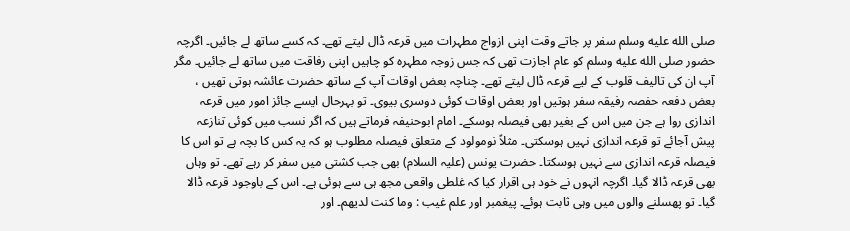صلى الله عليه وسلم سفر پر جاتے وقت اپنی ازواج مطہرات میں قرعہ ڈال لیتے تھے۔ کہ کسے ساتھ لے جائیں۔ اگرچہ حضور صلى الله عليه وسلم کو عام اجازت تھی کہ جس زوجہ مطہرہ کو چاہیں اپنی رفاقت میں ساتھ لے جائیں۔ مگر آپ ان کی تالیف قلوب کے لیے قرعہ ڈال لیتے تھے۔ چناچہ بعض اوقات آپ کے ساتھ حضرت عائشہ ہوتی تھیں ، بعض دفعہ حفصہ رفیقہ سفر ہوتیں اور بعض اوقات کوئی دوسری بیوی۔ تو بہرحال ایسے جائز امور میں قرعہ اندازی روا ہے جن میں اس کے بغیر بھی فیصلہ ہوسکے۔ امام ابوحنیفہ فرماتے ہیں کہ اگر نسب میں کوئی تنازعہ پیش آجائے تو قرعہ اندازی نہیں ہوسکتی۔ مثلاً نومولود کے متعلق فیصلہ مطلوب ہو کہ یہ کس کا بچہ ہے تو اس کا فیصلہ قرعہ اندازی سے نہیں ہوسکتا۔ حضرت یونس (علیہ السلام) بھی جب کشتی میں سفر کر رہے تھے۔ تو وہاں بھی قرعہ ڈالا گیا۔ اگرچہ انہوں نے خود ہی اقرار کیا کہ غلطی واقعی مجھ ہی سے ہوئی ہے۔ اس کے باوجود قرعہ ڈالا گیا۔ تو پھسلنے والوں میں وہی ثابت ہوئے۔ پیغمبر اور علم غیب : وما کنت لدیھم۔ اور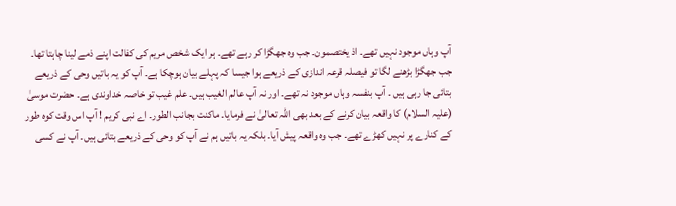آپ وہاں موجود نہیں تھے۔ اذ یختصمون۔ جب وہ جھگڑا کر رہے تھے۔ ہر ایک شخص مریم کی کفالت اپنے ذمے لینا چاہتا تھا۔ جب جھگڑا بڑھنے لگا تو فیصلہ قرعہ اندازی کے ذریعے ہوا جیسا کہ پہلے بیان ہوچکا ہے۔ آپ کو یہ باتیں وحی کے ذریعے بتائی جا رہی ہیں ۔ آپ بنفسہ وہاں موجود نہ تھے۔ اور نہ آپ عالم الغیب ہیں۔ علم غیب تو خاصہ خداوندی ہے۔ حضرت موسیٰ (علیہ السلام) کا واقعہ بیان کرنے کے بعد بھی اللہ تعالیٰ نے فرمایا۔ ماکنت بجانب الطور۔ اے نبی کریم ! آپ اس وقت کوہ طور کے کنارے پر نہیں کھڑے تھے۔ جب وہ واقعہ پیش آیا۔ بلکہ یہ باتیں ہم نے آپ کو وحی کے ذریعے بتائی ہیں۔ آپ نے کسی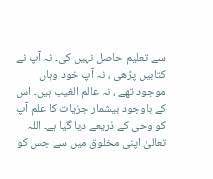سے تعلیم حاصل نہیں کی۔ نہ آپ نے کتابیں پڑھی ، نہ آپ خود وہاں موجود تھے ، نہ عالم الغیب ہیں۔ اس کے باوجود بیشمار جزیات کا علم آپ کو وحی کے ذریعے دیا گیا ہے۔ اللہ تعالیٰ اپنی مخلوق میں سے جس کو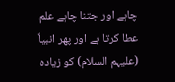چاہے اور جتنا چاہے علم عطا کرتا ہے اور پھر انبیاٗ (علیہم السلام) کو زیادہ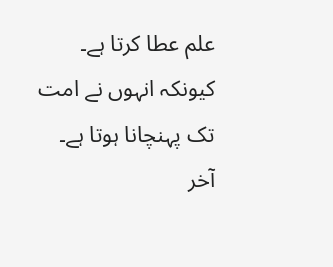علم عطا کرتا ہے۔ کیونکہ انہوں نے امت تک پہنچانا ہوتا ہے۔ آخر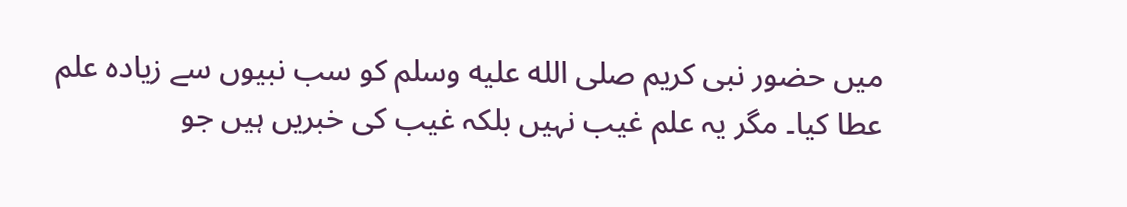میں حضور نبی کریم صلى الله عليه وسلم کو سب نبیوں سے زیادہ علم عطا کیا۔ مگر یہ علم غیب نہیں بلکہ غیب کی خبریں ہیں جو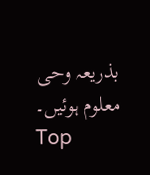بذریعہ وحی معلوم ہوئیں۔
Top